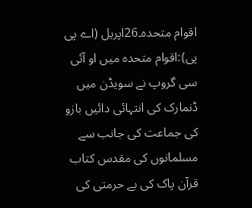اقوام متحدہ۔26اپریل (اے پی پی):اقوام متحدہ میں او آئی سی گروپ نے سویڈن میں ڈنمارک کی انتہائی دائیں بازو کی جماعت کی جانب سے مسلمانوں کی مقدس کتاب قرآن پاک کی بے حرمتی کی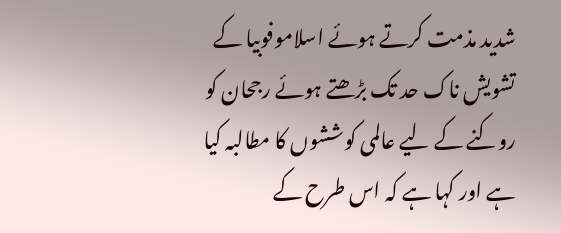شدید مذمت کرتے ہوئے اسلاموفوبیا کے تشویش ناک حد تک بڑھتے ہوئے رجحان کو روکنے کے لیے عالمی کوششوں کا مطالبہ کیا ہے اور کہا ہے کہ اس طرح کے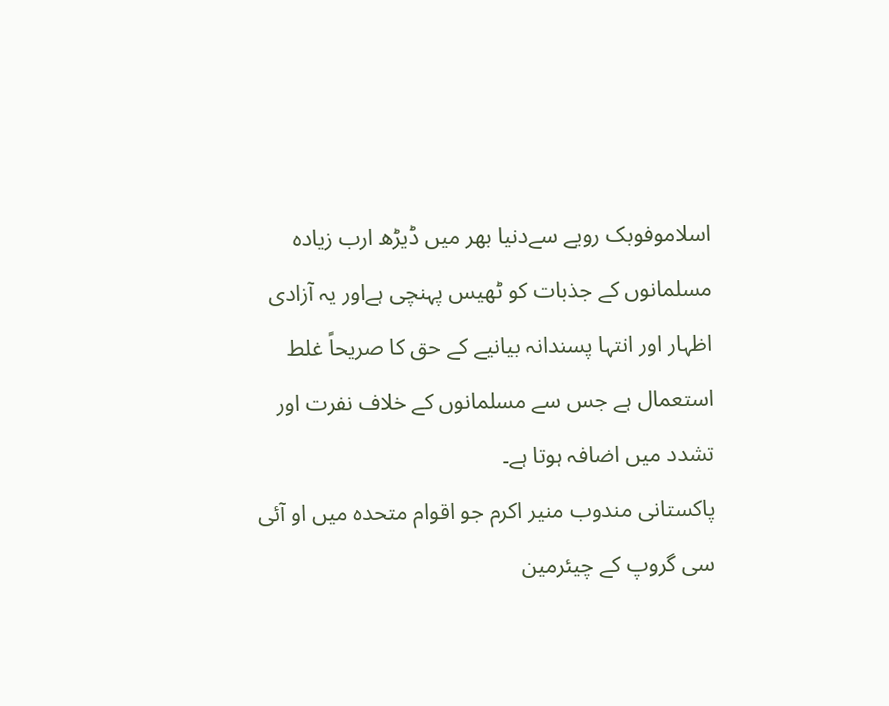اسلاموفوبک رویے سےدنیا بھر میں ڈیڑھ ارب زیادہ مسلمانوں کے جذبات کو ٹھیس پہنچی ہےاور یہ آزادی اظہار اور انتہا پسندانہ بیانیے کے حق کا صریحاً غلط استعمال ہے جس سے مسلمانوں کے خلاف نفرت اور تشدد میں اضافہ ہوتا ہے۔
پاکستانی مندوب منیر اکرم جو اقوام متحدہ میں او آئی سی گروپ کے چیئرمین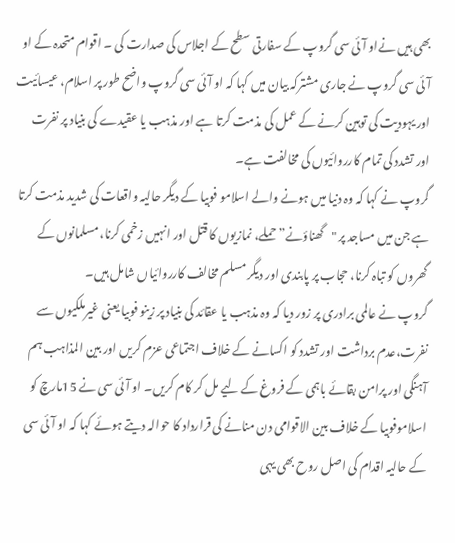بھی ہیں نےاو آئی سی گروپ کے سفارتی سطح کے اجلاس کی صدارت کی ۔ اقوام متحدہ کے او آئی سی گروپ نے جاری مشترکہ بیان میں کہا کہ او آئی سی گروپ واضح طور پر اسلام، عیسائیت اور یہودیت کی توہین کرنے کے عمل کی مذمت کرتا ہے اور مذہب یا عقیدے کی بنیاد پر نفرت اور تشدد کی تمام کارروائیوں کی مخالفت ہے۔
گروپ نے کہا کہ وہ دنیا میں ہونے والے اسلامو فوبیا کے دیگر حالیہ واقعات کی شدید مذمت کرتا ہے جن میں مساجد پر "گھناؤنے” حملے، نمازیوں کا قتل اور انہیں زخمی کرنا، مسلمانوں کے گھروں کو تباہ کرنا، حجاب پر پابندی اور دیگر مسلم مخالف کارروائیاں شامل ہیں۔
گروپ نے عالمی برادری پر زور دیا کہ وہ مذہب یا عقائد کی بنیاد پر زینو فوبیا یعنی غیرملکیوں سے نفرت،عدم برداشت اور تشدد کو اکسانے کے خلاف اجتماعی عزم کریں اور بین المذاہب ہم آہنگی اور پرامن بقائے باہمی کے فروغ کے لیے مل کر کام کریں۔ او آئی سی نے 15مارچ کو اسلاموفوبیا کے خلاف بین الاقوامی دن منانے کی قرارداد کا حوالہ دیتے ہوئے کہا کہ او آئی سی کے حالیہ اقدام کی اصل روح بھی یہی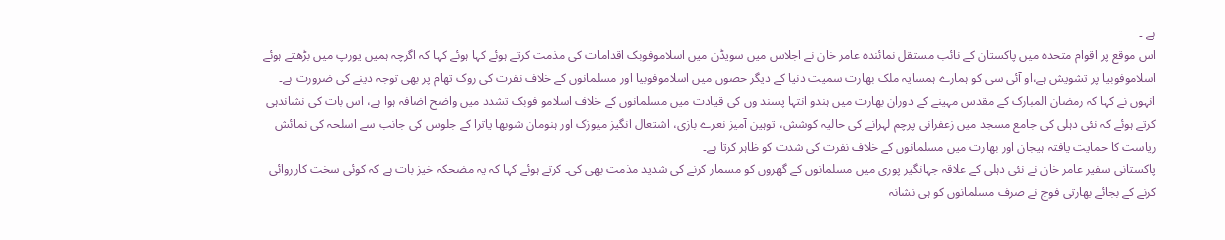ہے ۔
اس موقع پر اقوام متحدہ میں پاکستان کے نائب مستقل نمائندہ عامر خان نے اجلاس میں سویڈن میں اسلاموفوبک اقدامات کی مذمت کرتے ہوئے کہا ہوئے کہا کہ اگرچہ ہمیں یورپ میں بڑھتے ہوئے اسلاموفوبیا پر تشویش ہے،او آئی سی کو ہمارے ہمسایہ ملک بھارت سمیت دنیا کے دیگر حصوں میں اسلاموفوبیا اور مسلمانوں کے خلاف نفرت کی روک تھام پر بھی توجہ دینے کی ضرورت ہے۔
انہوں نے کہا کہ رمضان المبارک کے مقدس مہینے کے دوران بھارت میں ہندو انتہا پسند وں کی قیادت میں مسلمانوں کے خلاف اسلامو فوبک تشدد میں واضح اضافہ ہوا ہے، اس بات کی نشاندہی کرتے ہوئے کہ نئی دہلی کی جامع مسجد میں زعفرانی پرچم لہرانے کی حالیہ کوشش، توہین آمیز نعرے بازی، اشتعال انگیز میوزک اور ہنومان شوبھا یاترا کے جلوس کی جانب سے اسلحہ کی نمائش ریاست کا حمایت یافتہ ہیجان اور بھارت میں مسلمانوں کے خلاف نفرت کی شدت کو ظاہر کرتا ہے۔
پاکستانی سفیر عامر خان نے نئی دہلی کے علاقہ جہانگیر پوری میں مسلمانوں کے گھروں کو مسمار کرنے کی شدید مذمت بھی کی۔ کرتے ہوئے کہا کہ یہ مضحکہ خیز بات ہے کہ کوئی سخت کارروائی کرنے کے بجائے بھارتی فوج نے صرف مسلمانوں کو ہی نشانہ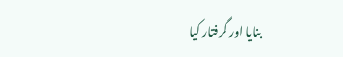بنایا اور گرفتار کیا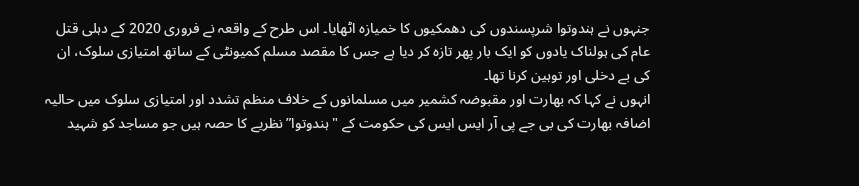جنہوں نے ہندوتوا شرپسندوں کی دھمکیوں کا خمیازہ اٹھایا۔ اس طرح کے واقعہ نے فروری 2020 کے دہلی قتل عام کی ہولناک یادوں کو ایک بار پھر تازہ کر دیا ہے جس کا مقصد مسلم کمیونٹی کے ساتھ امتیازی سلوک، ان کی بے دخلی اور توہین کرنا تھا۔
انہوں نے کہا کہ بھارت اور مقبوضہ کشمیر میں مسلمانوں کے خلاف منظم تشدد اور امتیازی سلوک میں حالیہ اضافہ بھارت کی بی جے پی آر ایس ایس کی حکومت کے "ہندوتوا” نظریے کا حصہ ہیں جو مساجد کو شہید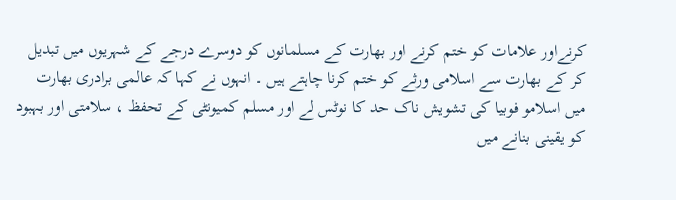کرنےاور علامات کو ختم کرنے اور بھارت کے مسلمانوں کو دوسرے درجے کے شہریوں میں تبدیل کر کے بھارت سے اسلامی ورثے کو ختم کرنا چاہتے ہیں ۔ انہوں نے کہا کہ عالمی برادری بھارت میں اسلامو فوبیا کی تشویش ناک حد کا نوٹس لے اور مسلم کمیونٹی کے تحفظ ، سلامتی اور بہبود کو یقینی بنانے میں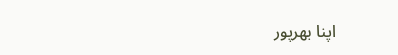اپنا بھرپور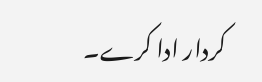کردار ادا کرے۔